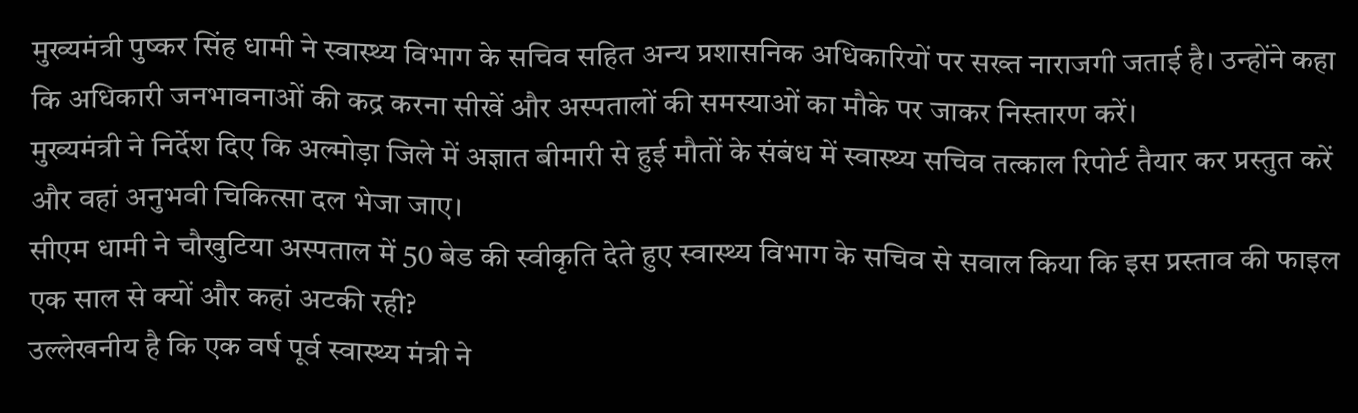मुख्यमंत्री पुष्कर सिंह धामी ने स्वास्थ्य विभाग के सचिव सहित अन्य प्रशासनिक अधिकारियों पर सख्त नाराजगी जताई है। उन्होंने कहा कि अधिकारी जनभावनाओं की कद्र करना सीखें और अस्पतालों की समस्याओं का मौके पर जाकर निस्तारण करें।
मुख्यमंत्री ने निर्देश दिए कि अल्मोड़ा जिले में अज्ञात बीमारी से हुई मौतों के संबंध में स्वास्थ्य सचिव तत्काल रिपोर्ट तैयार कर प्रस्तुत करें और वहां अनुभवी चिकित्सा दल भेजा जाए।
सीएम धामी ने चौखुटिया अस्पताल में 50 बेड की स्वीकृति देते हुए स्वास्थ्य विभाग के सचिव से सवाल किया कि इस प्रस्ताव की फाइल एक साल से क्यों और कहां अटकी रही?
उल्लेखनीय है कि एक वर्ष पूर्व स्वास्थ्य मंत्री ने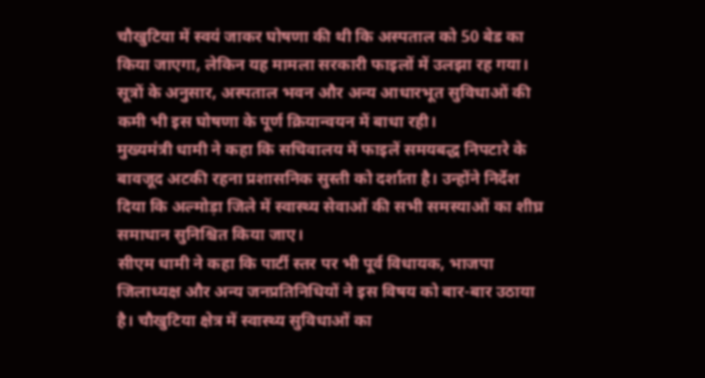चौखुटिया में स्वयं जाकर घोषणा की थी कि अस्पताल को 50 बेड का किया जाएगा, लेकिन यह मामला सरकारी फाइलों में उलझा रह गया।
सूत्रों के अनुसार, अस्पताल भवन और अन्य आधारभूत सुविधाओं की कमी भी इस घोषणा के पूर्ण क्रियान्वयन में बाधा रही।
मुख्यमंत्री धामी ने कहा कि सचिवालय में फाइलें समयबद्ध निपटारे के बावजूद अटकी रहना प्रशासनिक सुस्ती को दर्शाता है। उन्होंने निर्देश दिया कि अल्मोड़ा जिले में स्वास्थ्य सेवाओं की सभी समस्याओं का शीघ्र समाधान सुनिश्चित किया जाए।
सीएम धामी ने कहा कि पार्टी स्तर पर भी पूर्व विधायक, भाजपा जिलाध्यक्ष और अन्य जनप्रतिनिधियों ने इस विषय को बार-बार उठाया है। चौखुटिया क्षेत्र में स्वास्थ्य सुविधाओं का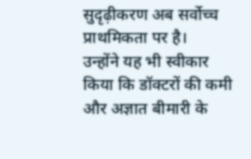सुदृढ़ीकरण अब सर्वोच्च प्राथमिकता पर है।
उन्होंने यह भी स्वीकार किया कि डॉक्टरों की कमी और अज्ञात बीमारी के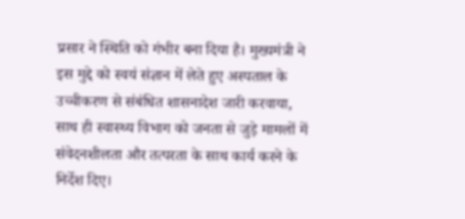प्रसार ने स्थिति को गंभीर बना दिया है। मुख्यमंत्री ने इस मुद्दे को स्वयं संज्ञान में लेते हुए अस्पताल के उच्चीकरण से संबंधित शासनादेश जारी करवाया, साथ ही स्वास्थ्य विभाग को जनता से जुड़े मामलों में संवेदनशीलता और तत्परता के साथ कार्य करने के निर्देश दिए।